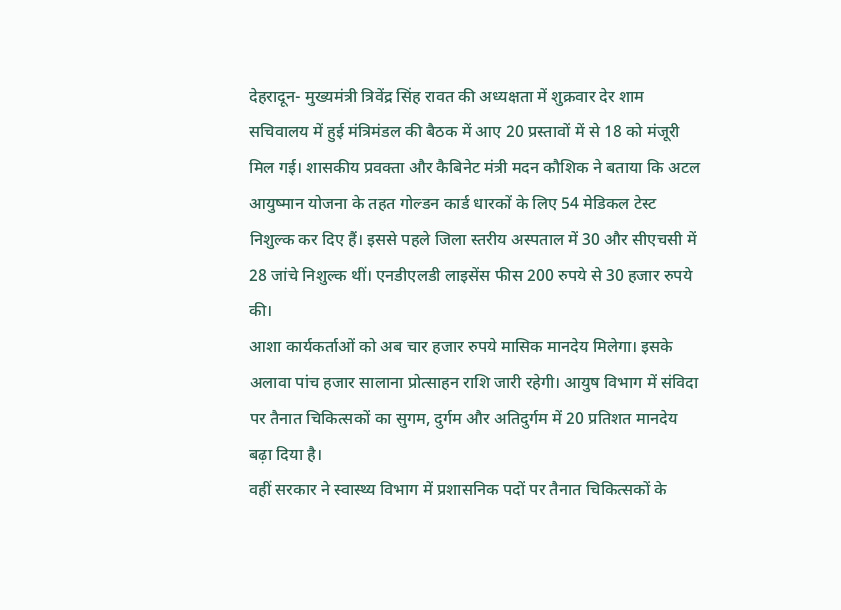देहरादून- मुख्यमंत्री त्रिवेंद्र सिंह रावत की अध्यक्षता में शुक्रवार देर शाम सचिवालय में हुई मंत्रिमंडल की बैठक में आए 20 प्रस्तावों में से 18 को मंजूरी मिल गई। शासकीय प्रवक्ता और कैबिनेट मंत्री मदन कौशिक ने बताया कि अटल आयुष्मान योजना के तहत गोल्डन कार्ड धारकों के लिए 54 मेडिकल टेस्ट निशुल्क कर दिए हैं। इससे पहले जिला स्तरीय अस्पताल में 30 और सीएचसी में 28 जांचे निशुल्क थीं। एनडीएलडी लाइसेंस फीस 200 रुपये से 30 हजार रुपये की।
आशा कार्यकर्ताओं को अब चार हजार रुपये मासिक मानदेय मिलेगा। इसके अलावा पांच हजार सालाना प्रोत्साहन राशि जारी रहेगी। आयुष विभाग में संविदा पर तैनात चिकित्सकों का सुगम, दुर्गम और अतिदुर्गम में 20 प्रतिशत मानदेय बढ़ा दिया है।
वहीं सरकार ने स्वास्थ्य विभाग में प्रशासनिक पदों पर तैनात चिकित्सकों के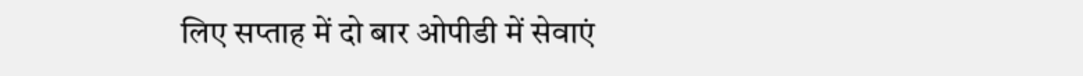लिए सप्ताह में दो बार ओपीडी में सेवाएं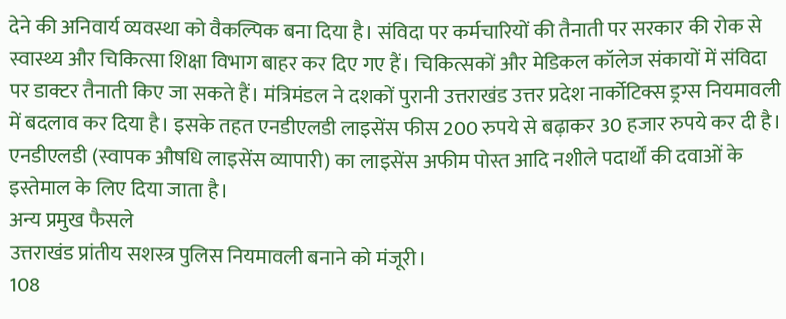देने की अनिवार्य व्यवस्था को वैकल्पिक बना दिया है। संविदा पर कर्मचारियों की तैनाती पर सरकार की रोक से स्वास्थ्य और चिकित्सा शिक्षा विभाग बाहर कर दिए गए हैं। चिकित्सकों और मेडिकल कॉलेज संकायों में संविदा पर डाक्टर तैनाती किए जा सकते हैं। मंत्रिमंडल ने दशकों पुरानी उत्तराखंड उत्तर प्रदेश नार्कोटिक्स ड्रग्स नियमावली में बदलाव कर दिया है। इसके तहत एनडीएलडी लाइसेंस फीस 200 रुपये से बढ़ाकर 30 हजार रुपये कर दी है। एनडीएलडी (स्वापक औषधि लाइसेंस व्यापारी) का लाइसेंस अफीम पोस्त आदि नशीले पदार्थों की दवाओं के इस्तेमाल के लिए दिया जाता है।
अन्य प्रमुख फैसले
उत्तराखंड प्रांतीय सशस्त्र पुलिस नियमावली बनाने को मंजूरी।
108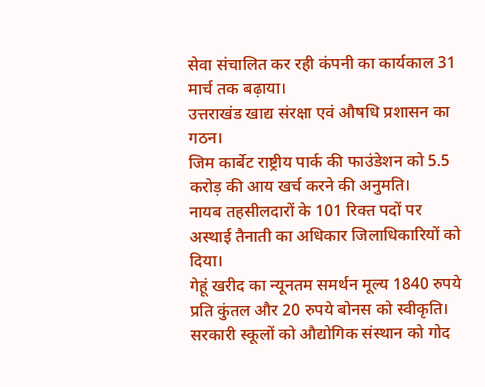सेवा संचालित कर रही कंपनी का कार्यकाल 31 मार्च तक बढ़ाया।
उत्तराखंड खाद्य संरक्षा एवं औषधि प्रशासन का गठन।
जिम कार्बेट राष्ट्रीय पार्क की फाउंडेशन को 5.5 करोड़ की आय खर्च करने की अनुमति।
नायब तहसीलदारों के 101 रिक्त पदों पर अस्थाई तैनाती का अधिकार जिलाधिकारियों को दिया।
गेहूं खरीद का न्यूनतम समर्थन मूल्य 1840 रुपये प्रति कुंतल और 20 रुपये बोनस को स्वीकृति।
सरकारी स्कूलों को औद्योगिक संस्थान को गोद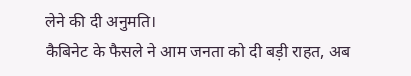लेने की दी अनुमति।
कैबिनेट के फैसले ने आम जनता को दी बड़ी राहत, अब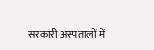सरकारी अस्पतालों में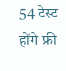54 टेस्ट होंगे फ्री